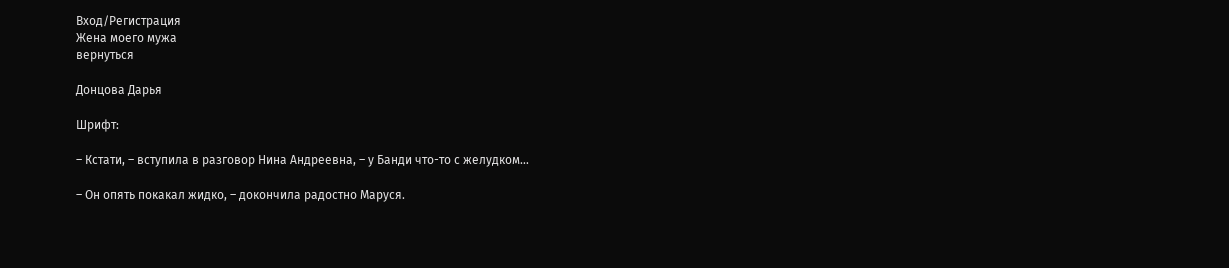Вход/Регистрация
Жена моего мужа
вернуться

Донцова Дарья

Шрифт:

– Кстати, – вступила в разговор Нина Андреевна, – у Банди что-то с желудком…

– Он опять покакал жидко, – докончила радостно Маруся.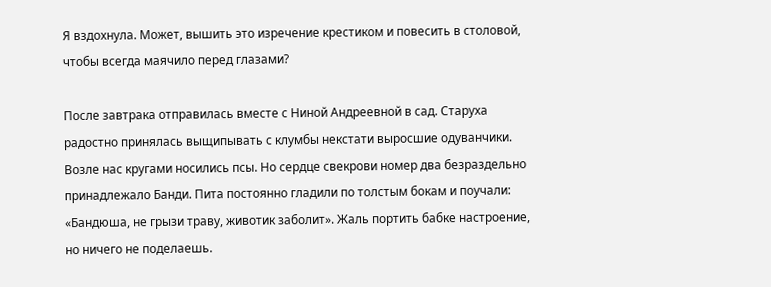Я вздохнула. Может, вышить это изречение крестиком и повесить в столовой, чтобы всегда маячило перед глазами?

После завтрака отправилась вместе с Ниной Андреевной в сад. Старуха радостно принялась выщипывать с клумбы некстати выросшие одуванчики. Возле нас кругами носились псы. Но сердце свекрови номер два безраздельно принадлежало Банди. Пита постоянно гладили по толстым бокам и поучали: «Бандюша, не грызи траву, животик заболит». Жаль портить бабке настроение, но ничего не поделаешь.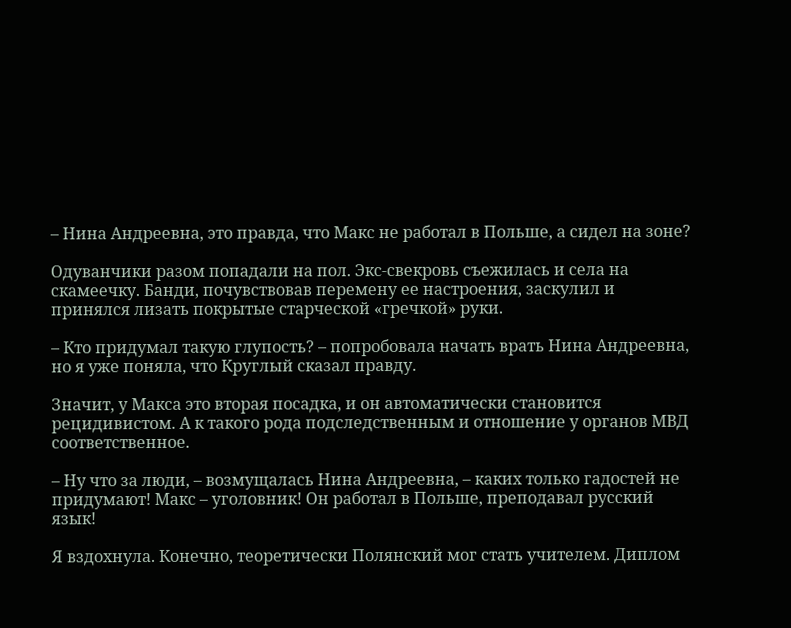– Нина Андреевна, это правда, что Макс не работал в Польше, а сидел на зоне?

Одуванчики разом попадали на пол. Экс-свекровь съежилась и села на скамеечку. Банди, почувствовав перемену ее настроения, заскулил и принялся лизать покрытые старческой «гречкой» руки.

– Кто придумал такую глупость? – попробовала начать врать Нина Андреевна, но я уже поняла, что Круглый сказал правду.

Значит, у Макса это вторая посадка, и он автоматически становится рецидивистом. А к такого рода подследственным и отношение у органов МВД соответственное.

– Ну что за люди, – возмущалась Нина Андреевна, – каких только гадостей не придумают! Макс – уголовник! Он работал в Польше, преподавал русский язык!

Я вздохнула. Конечно, теоретически Полянский мог стать учителем. Диплом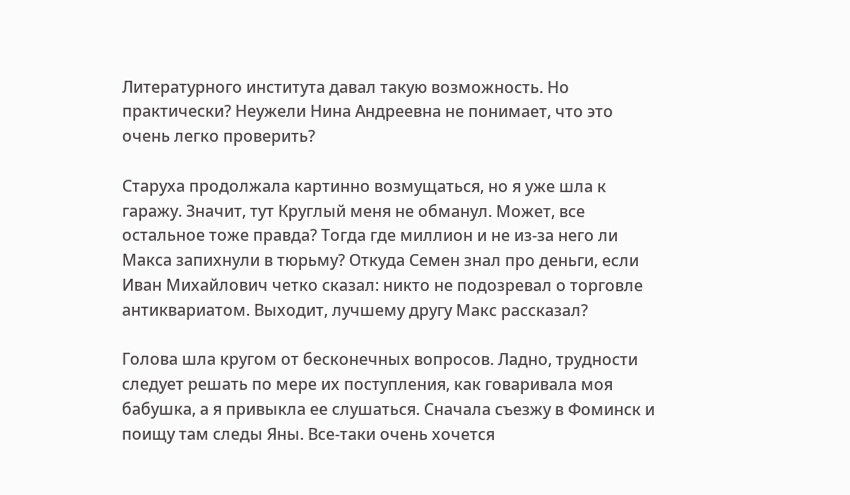Литературного института давал такую возможность. Но практически? Неужели Нина Андреевна не понимает, что это очень легко проверить?

Старуха продолжала картинно возмущаться, но я уже шла к гаражу. Значит, тут Круглый меня не обманул. Может, все остальное тоже правда? Тогда где миллион и не из-за него ли Макса запихнули в тюрьму? Откуда Семен знал про деньги, если Иван Михайлович четко сказал: никто не подозревал о торговле антиквариатом. Выходит, лучшему другу Макс рассказал?

Голова шла кругом от бесконечных вопросов. Ладно, трудности следует решать по мере их поступления, как говаривала моя бабушка, а я привыкла ее слушаться. Сначала съезжу в Фоминск и поищу там следы Яны. Все-таки очень хочется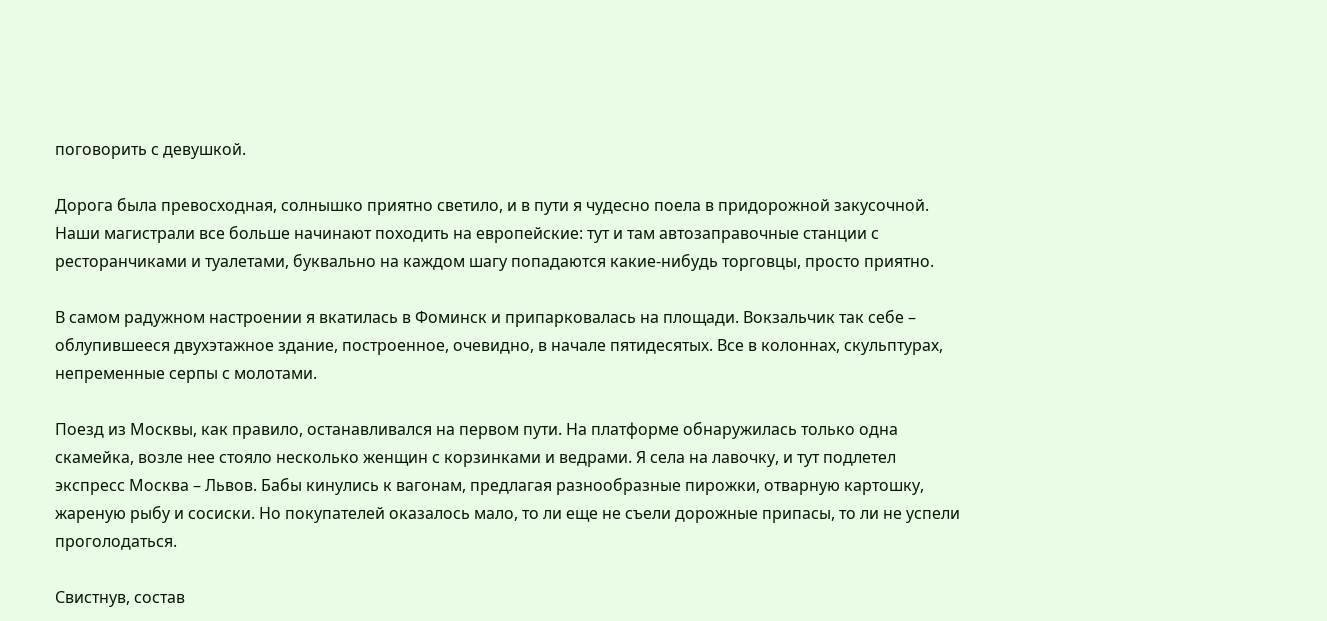поговорить с девушкой.

Дорога была превосходная, солнышко приятно светило, и в пути я чудесно поела в придорожной закусочной. Наши магистрали все больше начинают походить на европейские: тут и там автозаправочные станции с ресторанчиками и туалетами, буквально на каждом шагу попадаются какие-нибудь торговцы, просто приятно.

В самом радужном настроении я вкатилась в Фоминск и припарковалась на площади. Вокзальчик так себе – облупившееся двухэтажное здание, построенное, очевидно, в начале пятидесятых. Все в колоннах, скульптурах, непременные серпы с молотами.

Поезд из Москвы, как правило, останавливался на первом пути. На платформе обнаружилась только одна скамейка, возле нее стояло несколько женщин с корзинками и ведрами. Я села на лавочку, и тут подлетел экспресс Москва – Львов. Бабы кинулись к вагонам, предлагая разнообразные пирожки, отварную картошку, жареную рыбу и сосиски. Но покупателей оказалось мало, то ли еще не съели дорожные припасы, то ли не успели проголодаться.

Свистнув, состав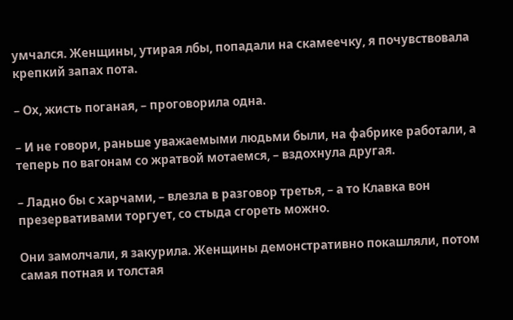умчался. Женщины, утирая лбы, попадали на скамеечку, я почувствовала крепкий запах пота.

– Ох, жисть поганая, – проговорила одна.

– И не говори, раньше уважаемыми людьми были, на фабрике работали, а теперь по вагонам со жратвой мотаемся, – вздохнула другая.

– Ладно бы с харчами, – влезла в разговор третья, – а то Клавка вон презервативами торгует, со стыда сгореть можно.

Они замолчали, я закурила. Женщины демонстративно покашляли, потом самая потная и толстая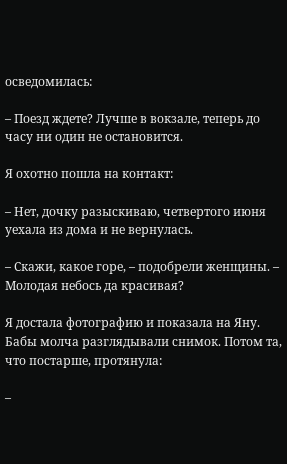осведомилась:

– Поезд ждете? Лучше в вокзале, теперь до часу ни один не остановится.

Я охотно пошла на контакт:

– Нет, дочку разыскиваю, четвертого июня уехала из дома и не вернулась.

– Скажи, какое горе, – подобрели женщины. – Молодая небось да красивая?

Я достала фотографию и показала на Яну. Бабы молча разглядывали снимок. Потом та, что постарше, протянула:

–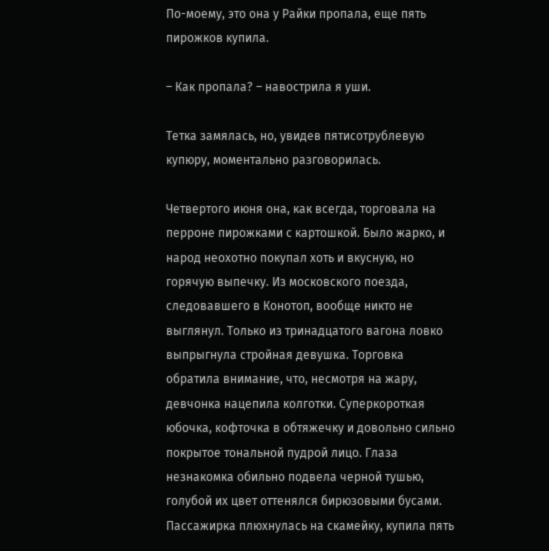По-моему, это она у Райки пропала, еще пять пирожков купила.

– Как пропала? – навострила я уши.

Тетка замялась, но, увидев пятисотрублевую купюру, моментально разговорилась.

Четвертого июня она, как всегда, торговала на перроне пирожками с картошкой. Было жарко, и народ неохотно покупал хоть и вкусную, но горячую выпечку. Из московского поезда, следовавшего в Конотоп, вообще никто не выглянул. Только из тринадцатого вагона ловко выпрыгнула стройная девушка. Торговка обратила внимание, что, несмотря на жару, девчонка нацепила колготки. Суперкороткая юбочка, кофточка в обтяжечку и довольно сильно покрытое тональной пудрой лицо. Глаза незнакомка обильно подвела черной тушью, голубой их цвет оттенялся бирюзовыми бусами. Пассажирка плюхнулась на скамейку, купила пять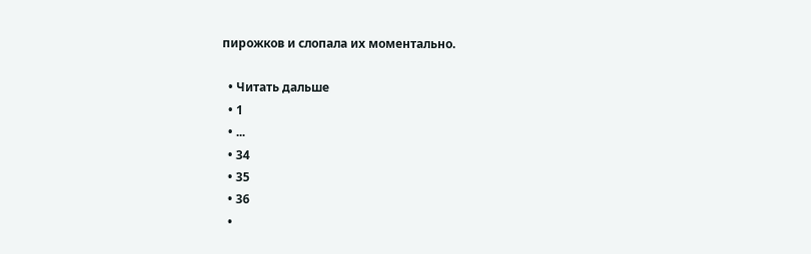пирожков и слопала их моментально.

  • Читать дальше
  • 1
  • ...
  • 34
  • 35
  • 36
  •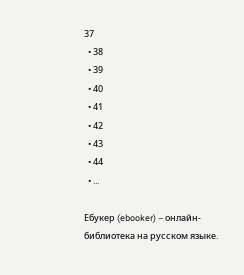37
  • 38
  • 39
  • 40
  • 41
  • 42
  • 43
  • 44
  • ...

Ебукер (ebooker) – онлайн-библиотека на русском языке.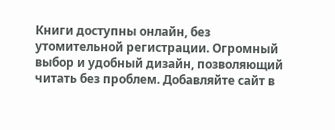Книги доступны онлайн, без утомительной регистрации. Огромный выбор и удобный дизайн, позволяющий читать без проблем. Добавляйте сайт в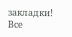закладки! Все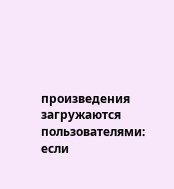произведения загружаются пользователями: если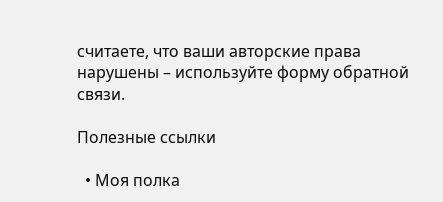считаете, что ваши авторские права нарушены – используйте форму обратной связи.

Полезные ссылки

  • Моя полка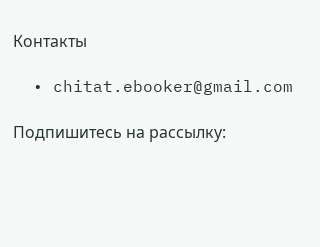Контакты

  • chitat.ebooker@gmail.com

Подпишитесь на рассылку: